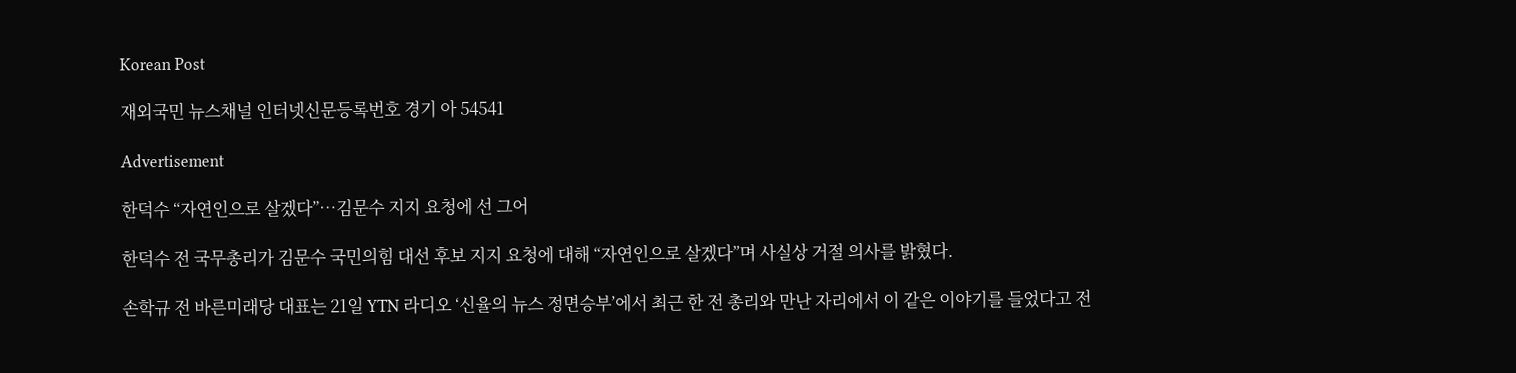Korean Post

재외국민 뉴스채널 인터넷신문등록번호 경기 아 54541

Advertisement

한덕수 “자연인으로 살겠다”…김문수 지지 요청에 선 그어

한덕수 전 국무총리가 김문수 국민의힘 대선 후보 지지 요청에 대해 “자연인으로 살겠다”며 사실상 거절 의사를 밝혔다.

손학규 전 바른미래당 대표는 21일 YTN 라디오 ‘신율의 뉴스 정면승부’에서 최근 한 전 총리와 만난 자리에서 이 같은 이야기를 들었다고 전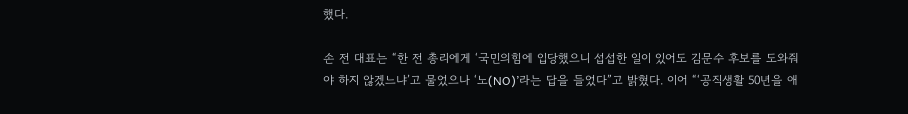했다.

손 전 대표는 “한 전 총리에게 ‘국민의힘에 입당했으니 섭섭한 일이 있어도 김문수 후보를 도와줘야 하지 않겠느냐’고 물었으나 ‘노(NO)’라는 답을 들었다”고 밝혔다. 이어 “‘공직생활 50년을 애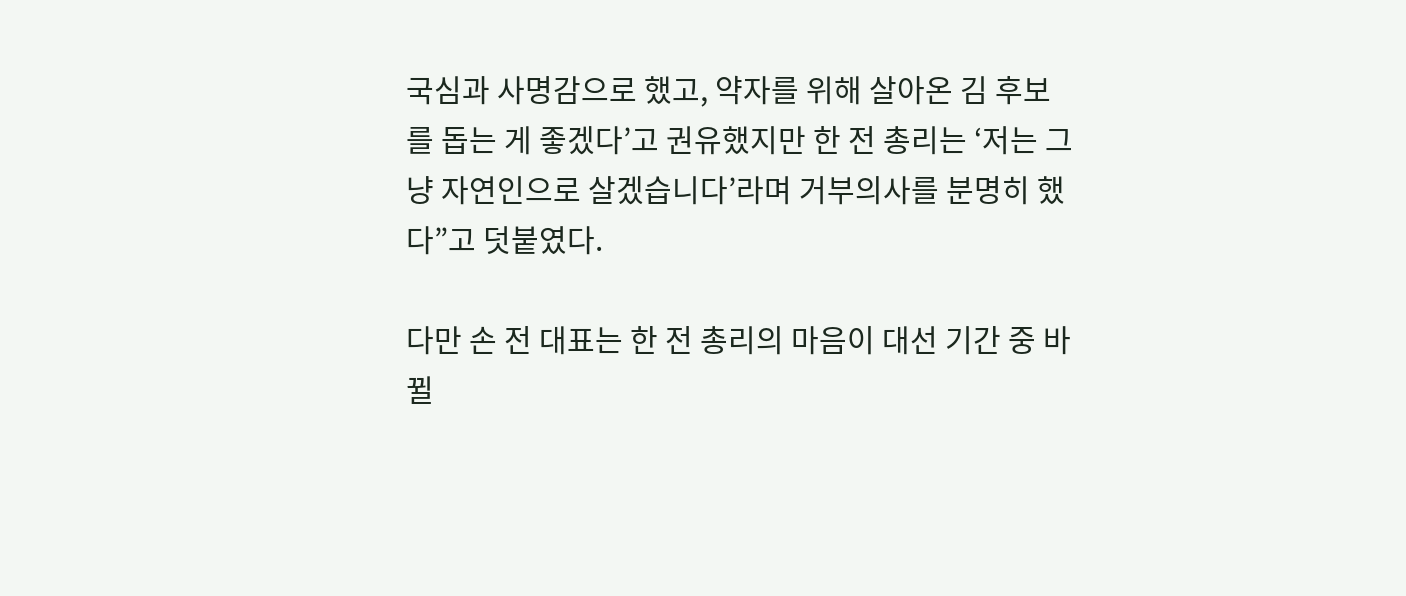국심과 사명감으로 했고, 약자를 위해 살아온 김 후보를 돕는 게 좋겠다’고 권유했지만 한 전 총리는 ‘저는 그냥 자연인으로 살겠습니다’라며 거부의사를 분명히 했다”고 덧붙였다.

다만 손 전 대표는 한 전 총리의 마음이 대선 기간 중 바뀔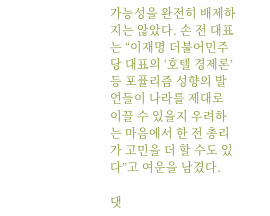가능성을 완전히 배제하지는 않았다. 손 전 대표는 “이재명 더불어민주당 대표의 ‘호텔 경제론’ 등 포퓰리즘 성향의 발언들이 나라를 제대로 이끌 수 있을지 우려하는 마음에서 한 전 총리가 고민을 더 할 수도 있다”고 여운을 남겼다.

댓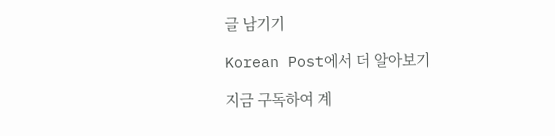글 남기기

Korean Post에서 더 알아보기

지금 구독하여 계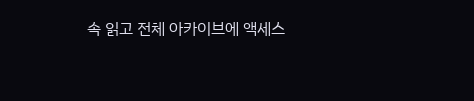속 읽고 전체 아카이브에 액세스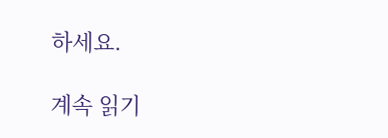하세요.

계속 읽기